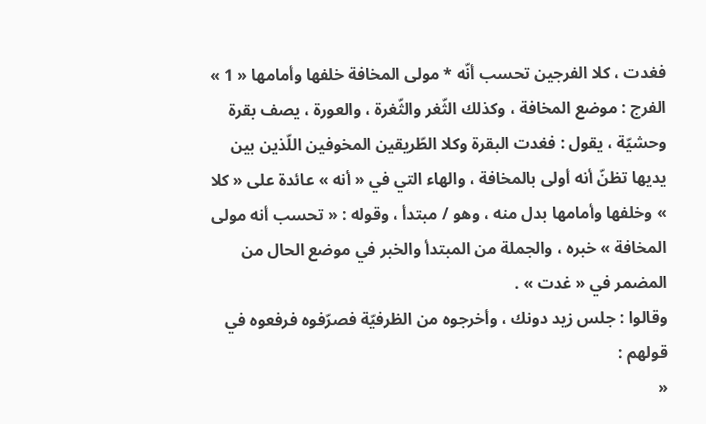فغدت ، كلا الفرجين تحسب أنّه * مولى المخافة خلفها وأمامها « 1 »
الفرج : موضع المخافة ، وكذلك الثّغر والثّغرة ، والعورة ، يصف بقرة وحشيّة ، يقول : فغدت البقرة وكلا الطّريقين المخوفين اللّذين بين يديها تظنّ أنه أولى بالمخافة ، والهاء التي في « أنه » عائدة على « كلا » وخلفها وأمامها بدل منه ، وهو / مبتدأ ، وقوله : « تحسب أنه مولى المخافة » خبره ، والجملة من المبتدأ والخبر في موضع الحال من المضمر في « غدت » .
وقالوا : جلس زيد دونك ، وأخرجوه من الظرفيّة فصرّفوه فرفعوه في قولهم :
«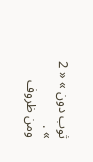ثوب دون » « 2 » .
ومن ظروف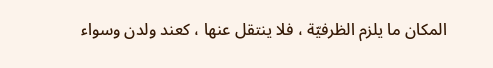المكان ما يلزم الظرفيّة ، فلا ينتقل عنها ، كعند ولدن وسواء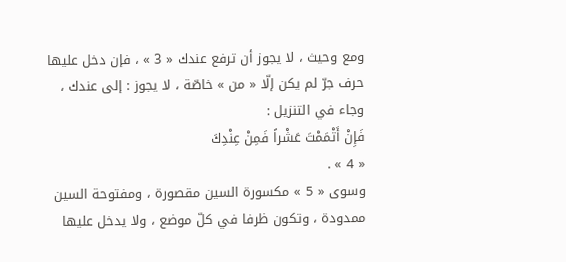ومع وحيث ، لا يجوز أن ترفع عندك « 3 » ، فإن دخل عليها حرف جرّ لم يكن إلّا « من » خاصّة ، لا يجوز : إلى عندك ، وجاء في التنزيل :
فَإِنْ أَتْمَمْتَ عَشْراً فَمِنْ عِنْدِكَ
« 4 » .
وسوى « 5 » مكسورة السين مقصورة ، ومفتوحة السين ممدودة ، وتكون ظرفا في كلّ موضع ، ولا يدخل عليها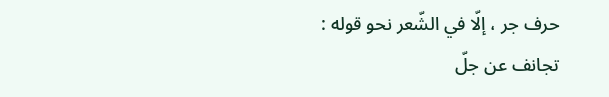حرف جر ، إلّا في الشّعر نحو قوله :
تجانف عن جلّ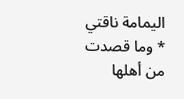اليمامة ناقتي * وما قصدت من أهلها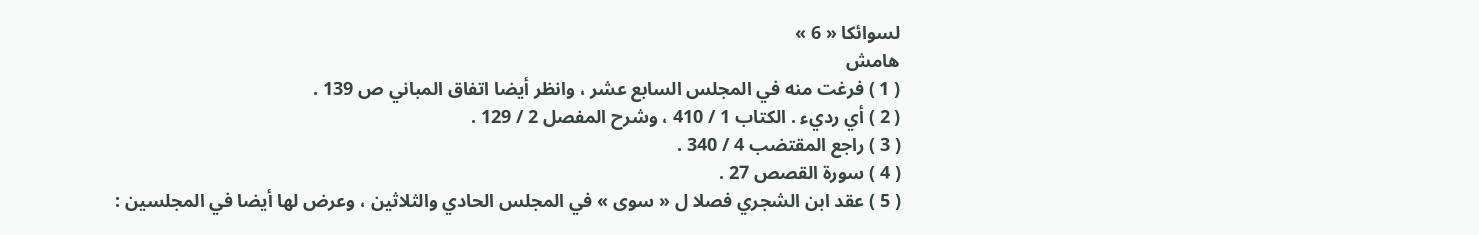لسوائكا « 6 »
هامش
( 1 ) فرغت منه في المجلس السابع عشر ، وانظر أيضا اتفاق المباني ص 139 .
( 2 ) أي رديء . الكتاب 1 / 410 ، وشرح المفصل 2 / 129 .
( 3 ) راجع المقتضب 4 / 340 .
( 4 ) سورة القصص 27 .
( 5 ) عقد ابن الشجري فصلا ل « سوى » في المجلس الحادي والثلاثين ، وعرض لها أيضا في المجلسين :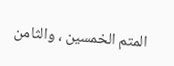المتم الخمسين ، والثامن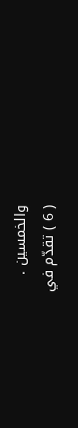والخمسين .
( 6 ) تقدّم في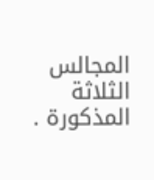المجالس الثلاثة المذكورة .